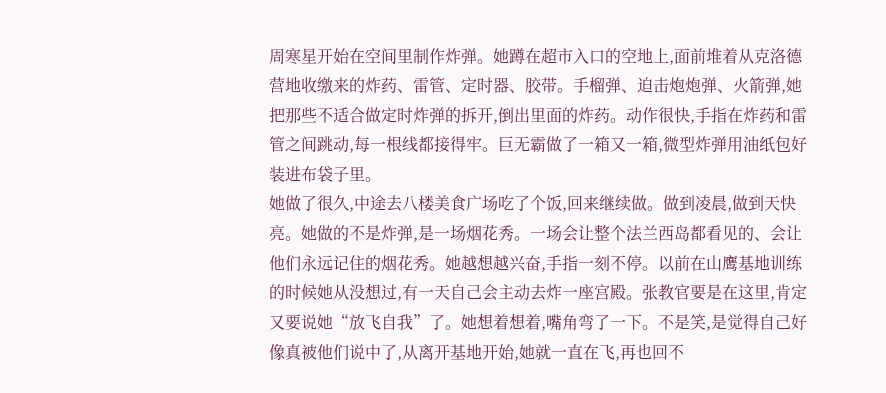周寒星开始在空间里制作炸弹。她蹲在超市入口的空地上,面前堆着从克洛德营地收缴来的炸药、雷管、定时器、胶带。手榴弹、迫击炮炮弹、火箭弹,她把那些不适合做定时炸弹的拆开,倒出里面的炸药。动作很快,手指在炸药和雷管之间跳动,每一根线都接得牢。巨无霸做了一箱又一箱,微型炸弹用油纸包好装进布袋子里。
她做了很久,中途去八楼美食广场吃了个饭,回来继续做。做到凌晨,做到天快亮。她做的不是炸弹,是一场烟花秀。一场会让整个法兰西岛都看见的、会让他们永远记住的烟花秀。她越想越兴奋,手指一刻不停。以前在山鹰基地训练的时候她从没想过,有一天自己会主动去炸一座宫殿。张教官要是在这里,肯定又要说她“放飞自我”了。她想着想着,嘴角弯了一下。不是笑,是觉得自己好像真被他们说中了,从离开基地开始,她就一直在飞,再也回不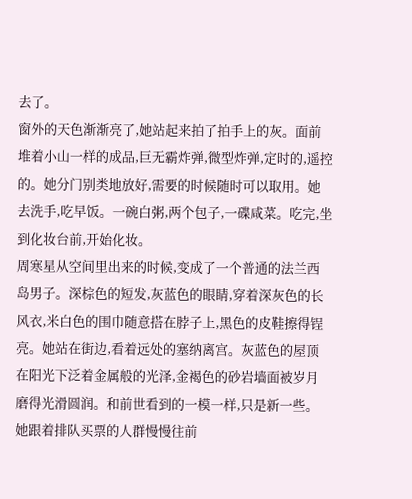去了。
窗外的天色渐渐亮了,她站起来拍了拍手上的灰。面前堆着小山一样的成品,巨无霸炸弹,微型炸弹,定时的,遥控的。她分门别类地放好,需要的时候随时可以取用。她去洗手,吃早饭。一碗白粥,两个包子,一碟咸菜。吃完,坐到化妆台前,开始化妆。
周寒星从空间里出来的时候,变成了一个普通的法兰西岛男子。深棕色的短发,灰蓝色的眼睛,穿着深灰色的长风衣,米白色的围巾随意搭在脖子上,黑色的皮鞋擦得锃亮。她站在街边,看着远处的塞纳离宫。灰蓝色的屋顶在阳光下泛着金属般的光泽,金褐色的砂岩墙面被岁月磨得光滑圆润。和前世看到的一模一样,只是新一些。
她跟着排队买票的人群慢慢往前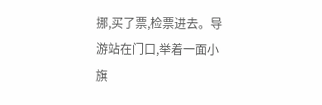挪,买了票,检票进去。导游站在门口,举着一面小旗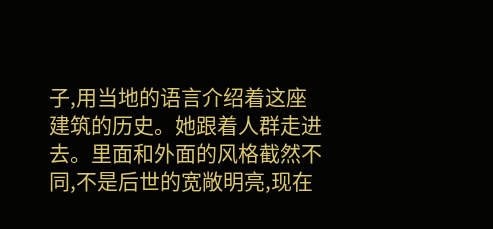子,用当地的语言介绍着这座建筑的历史。她跟着人群走进去。里面和外面的风格截然不同,不是后世的宽敞明亮,现在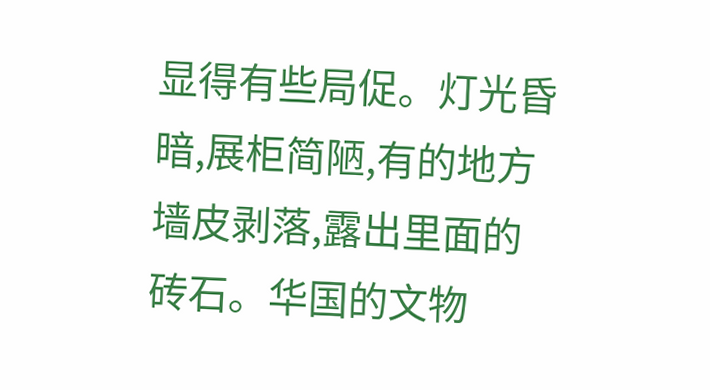显得有些局促。灯光昏暗,展柜简陋,有的地方墙皮剥落,露出里面的砖石。华国的文物